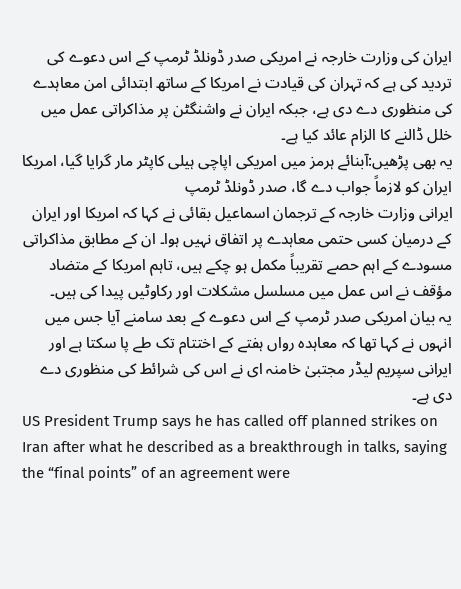ایران کی وزارت خارجہ نے امریکی صدر ڈونلڈ ٹرمپ کے اس دعوے کی تردید کی ہے کہ تہران کی قیادت نے امریکا کے ساتھ ابتدائی امن معاہدے کی منظوری دے دی ہے، جبکہ ایران نے واشنگٹن پر مذاکراتی عمل میں خلل ڈالنے کا الزام عائد کیا ہے۔
یہ بھی پڑھیں:آبنائے ہرمز میں امریکی اپاچی ہیلی کاپٹر مار گرایا گیا، امریکا ایران کو لازماً جواب دے گا، صدر ڈونلڈ ٹرمپ
ایرانی وزارت خارجہ کے ترجمان اسماعیل بقائی نے کہا کہ امریکا اور ایران کے درمیان کسی حتمی معاہدے پر اتفاق نہیں ہوا۔ ان کے مطابق مذاکراتی مسودے کے اہم حصے تقریباً مکمل ہو چکے ہیں، تاہم امریکا کے متضاد مؤقف نے اس عمل میں مسلسل مشکلات اور رکاوٹیں پیدا کی ہیں۔
یہ بیان امریکی صدر ٹرمپ کے اس دعوے کے بعد سامنے آیا جس میں انہوں نے کہا تھا کہ معاہدہ رواں ہفتے کے اختتام تک طے پا سکتا ہے اور ایرانی سپریم لیڈر مجتبیٰ خامنہ ای نے اس کی شرائط کی منظوری دے دی ہے۔
US President Trump says he has called off planned strikes on Iran after what he described as a breakthrough in talks, saying the “final points” of an agreement were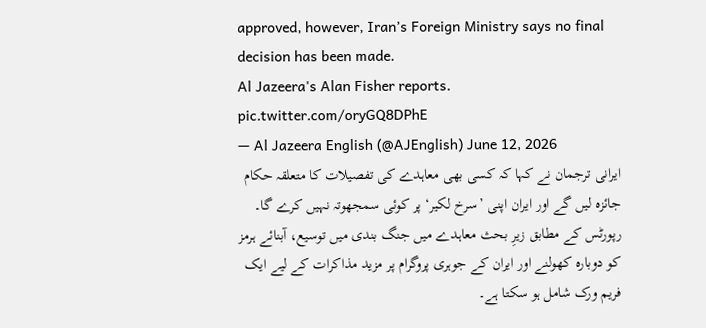approved, however, Iran’s Foreign Ministry says no final decision has been made.
Al Jazeera's Alan Fisher reports. pic.twitter.com/oryGQ8DPhE
— Al Jazeera English (@AJEnglish) June 12, 2026
ایرانی ترجمان نے کہا کہ کسی بھی معاہدے کی تفصیلات کا متعلقہ حکام جائزہ لیں گے اور ایران اپنی ’سرخ لکیر‘ پر کوئی سمجھوتہ نہیں کرے گا۔
رپورٹس کے مطابق زیرِ بحث معاہدے میں جنگ بندی میں توسیع، آبنائے ہرمز کو دوبارہ کھولنے اور ایران کے جوہری پروگرام پر مزید مذاکرات کے لیے ایک فریم ورک شامل ہو سکتا ہے۔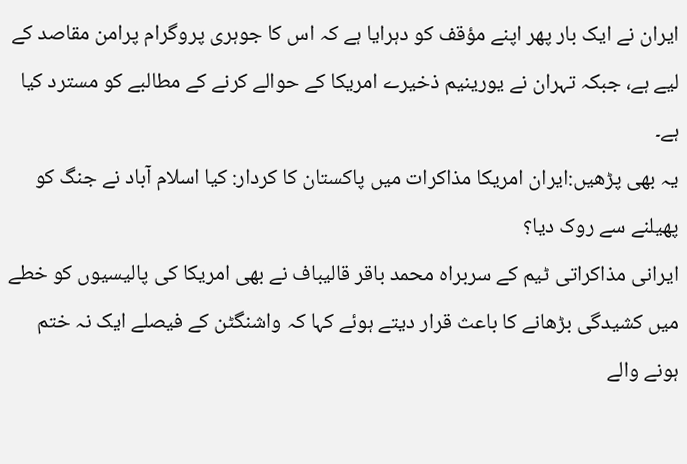ایران نے ایک بار پھر اپنے مؤقف کو دہرایا ہے کہ اس کا جوہری پروگرام پرامن مقاصد کے لیے ہے، جبکہ تہران نے یورینیم ذخیرے امریکا کے حوالے کرنے کے مطالبے کو مسترد کیا ہے۔
یہ بھی پڑھیں:ایران امریکا مذاکرات میں پاکستان کا کردار: کیا اسلام آباد نے جنگ کو پھیلنے سے روک دیا؟
ایرانی مذاکراتی ٹیم کے سربراہ محمد باقر قالیباف نے بھی امریکا کی پالیسیوں کو خطے میں کشیدگی بڑھانے کا باعث قرار دیتے ہوئے کہا کہ واشنگٹن کے فیصلے ایک نہ ختم ہونے والے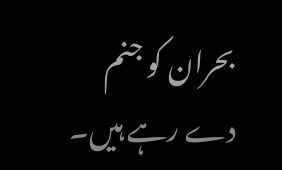بحران کو جنم دے رہے ہیں۔